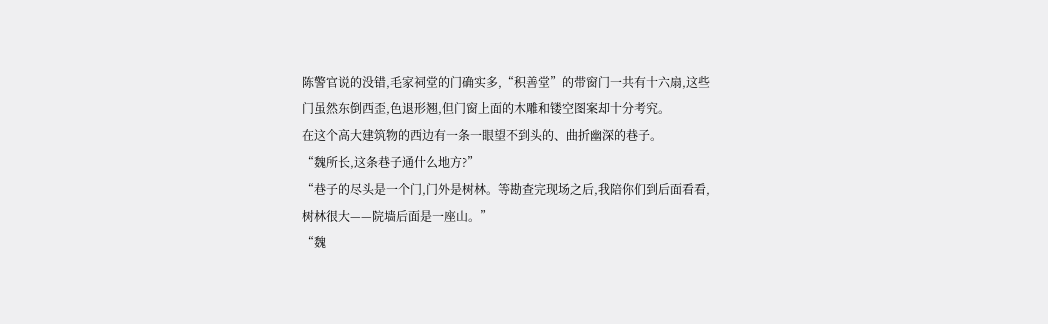陈警官说的没错,毛家祠堂的门确实多,“积善堂”的带窗门一共有十六扇,这些门虽然东倒西歪,色退形翘,但门窗上面的木雕和镂空图案却十分考究。
在这个高大建筑物的西边有一条一眼望不到头的、曲折幽深的巷子。
“魏所长,这条巷子通什么地方?”
“巷子的尽头是一个门,门外是树林。等勘查完现场之后,我陪你们到后面看看,树林很大——院墙后面是一座山。”
“魏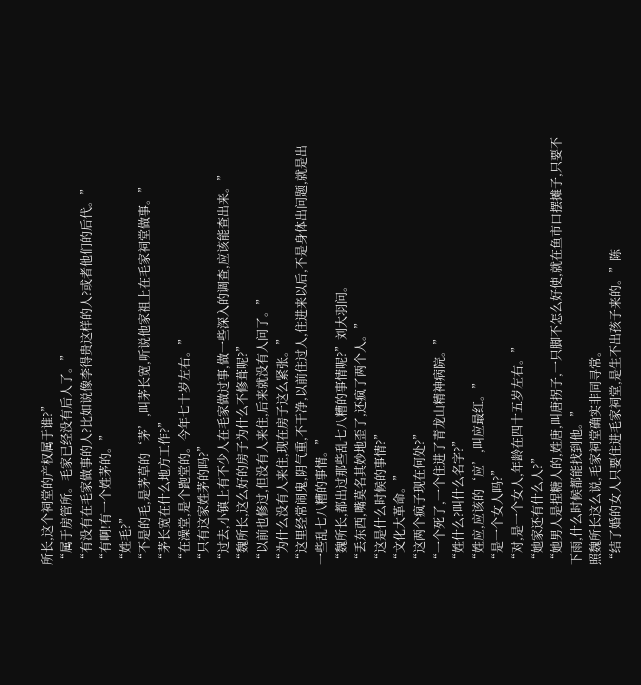所长,这个祠堂的产权属于谁?”
“属于房管所。毛家已经没有后人了。”
“有没有在毛家做事的人?比如说像李得贵这样的人?或者他们的后代。”
“有啊!有一个姓茅的。”
“姓毛?”
“不是的毛,是茅草的‘茅’,叫茅长宽,听说他家祖上在毛家祠堂做事。”
“茅长宽在什么地方工作?”
“在澡堂,是个跑堂的。今年七十岁左右。”
“只有这家姓茅的吗?”
“过去,小镇上有不少人在毛家做过事,做一些深入的调查,应该能查出来。”
“魏所长,这么好的房子为什么不修葺呢?”
“以前也修过,但没有人来住,后来就没有人问了。”
“为什么没有人来住,现在房子这么紧张。”
“这里经常闹鬼,阴气重,不干净,以前住过人,住进来以后,不是身体出问题,就是出一些乱七八糟的事情。”
“魏所长,都出过那些乱七八糟的事情呢?”刘大羽问。
“丢东西,嘴莫名其妙地歪了,还疯了两个人。”
“这是什么时候的事情?”
“文化大革命。”
“这两个疯子现在何处?”
“一个死了,一个住进了青龙山精神病院。”
“姓什么?叫什么名字?”
“姓应,应该的‘应’,叫应最红。”
“是一个女人吗?”
“对,是一个女人,年龄在四十五岁左右。”
“她家还有什么人?”
“她男人是捏糖人的,姓唐,叫唐拐子,一只脚不怎么好使,就在鱼市口摆摊子,只要不下雨,什么时候都能找到他。”
照魏所长这么说,毛家祠堂确实非同寻常。
“结了婚的女人只要住进毛家祠堂,是生不出孩子来的。”陈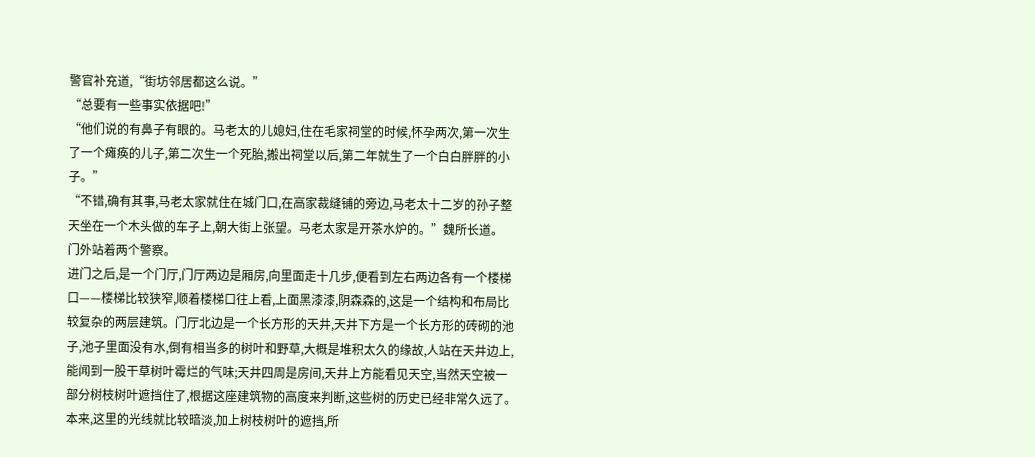警官补充道,“街坊邻居都这么说。”
“总要有一些事实依据吧!”
“他们说的有鼻子有眼的。马老太的儿媳妇,住在毛家祠堂的时候,怀孕两次,第一次生了一个瘫痪的儿子,第二次生一个死胎,搬出祠堂以后,第二年就生了一个白白胖胖的小子。”
“不错,确有其事,马老太家就住在城门口,在高家裁缝铺的旁边,马老太十二岁的孙子整天坐在一个木头做的车子上,朝大街上张望。马老太家是开茶水炉的。”魏所长道。
门外站着两个警察。
进门之后,是一个门厅,门厅两边是厢房,向里面走十几步,便看到左右两边各有一个楼梯口——楼梯比较狭窄,顺着楼梯口往上看,上面黑漆漆,阴森森的,这是一个结构和布局比较复杂的两层建筑。门厅北边是一个长方形的天井,天井下方是一个长方形的砖砌的池子,池子里面没有水,倒有相当多的树叶和野草,大概是堆积太久的缘故,人站在天井边上,能闻到一股干草树叶霉烂的气味;天井四周是房间,天井上方能看见天空,当然天空被一部分树枝树叶遮挡住了,根据这座建筑物的高度来判断,这些树的历史已经非常久远了。本来,这里的光线就比较暗淡,加上树枝树叶的遮挡,所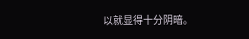以就显得十分阴暗。